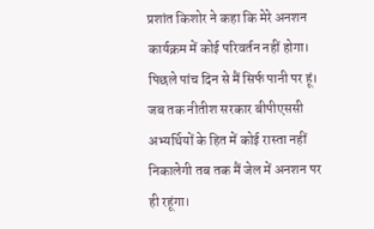प्रशांत किशोर ने कहा कि मेरे अनशन कार्यक्रम में कोई परिवर्तन नहीं होगा। पिछले पांच दिन से मैं सिर्फ पानी पर हूं। जब तक नीतीश सरकार बीपीएससी अभ्यर्थियों के हित में कोई रास्ता नहीं निकालेगी तब तक मैं जेल में अनशन पर ही रहूंगा।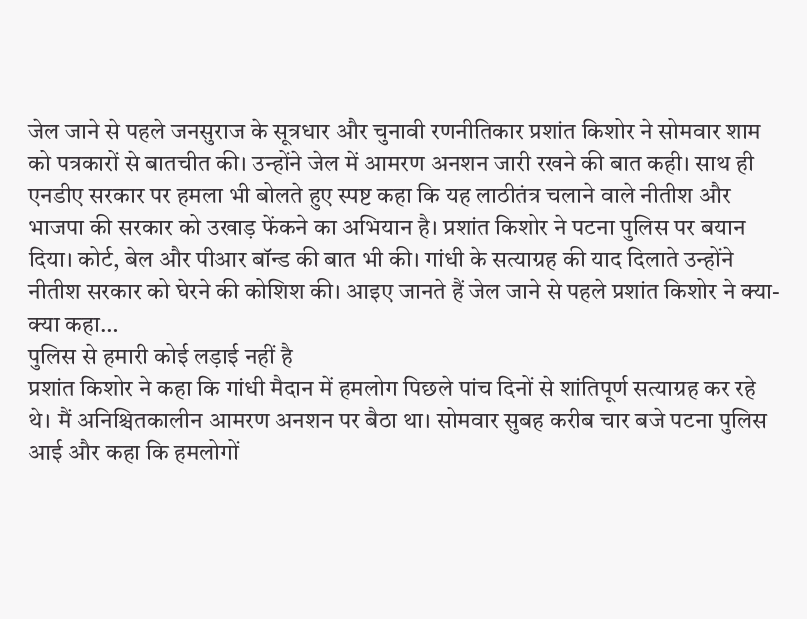जेल जाने से पहले जनसुराज के सूत्रधार और चुनावी रणनीतिकार प्रशांत किशोर ने सोमवार शाम को पत्रकारों से बातचीत की। उन्होंने जेल में आमरण अनशन जारी रखने की बात कही। साथ ही एनडीए सरकार पर हमला भी बोलते हुए स्पष्ट कहा कि यह लाठीतंत्र चलाने वाले नीतीश और भाजपा की सरकार को उखाड़ फेंकने का अभियान है। प्रशांत किशोर ने पटना पुलिस पर बयान दिया। कोर्ट, बेल और पीआर बॉन्ड की बात भी की। गांधी के सत्याग्रह की याद दिलाते उन्होंने नीतीश सरकार को घेरने की कोशिश की। आइए जानते हैं जेल जाने से पहले प्रशांत किशोर ने क्या-क्या कहा…
पुलिस से हमारी कोई लड़ाई नहीं है
प्रशांत किशोर ने कहा कि गांधी मैदान में हमलोग पिछले पांच दिनों से शांतिपूर्ण सत्याग्रह कर रहे थे। मैं अनिश्चितकालीन आमरण अनशन पर बैठा था। सोमवार सुबह करीब चार बजे पटना पुलिस आई और कहा कि हमलोगों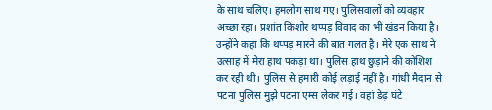के साथ चलिए। हमलोग साथ गए। पुलिसवालों को व्यवहार अच्छा रहा। प्रशांत किशोर थप्पड़ विवाद का भी खंडन किया है। उन्होंने कहा कि थप्पड़ मारने की बात गलत है। मेरे एक साथ ने उत्साह में मेरा हाथ पकड़ा था। पुलिस हाथ छुड़ाने की कोशिश कर रही थी। पुलिस से हमारी कोई लड़ाई नहीं है। गांधी मैदान से पटना पुलिस मुझे पटना एम्स लेकर गई। वहां डेढ़ घंटे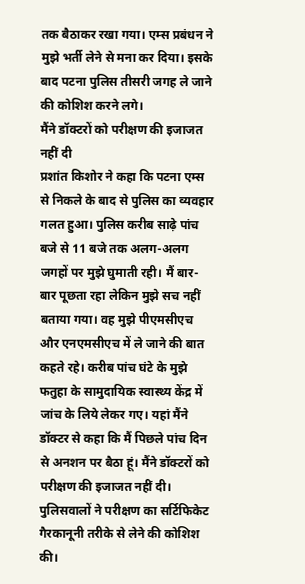तक बैठाकर रखा गया। एम्स प्रबंधन ने मुझे भर्ती लेने से मना कर दिया। इसके बाद पटना पुलिस तीसरी जगह ले जाने की कोशिश करने लगे।
मैंने डॉक्टरों को परीक्षण की इजाजत नहीं दी
प्रशांत किशोर ने कहा कि पटना एम्स से निकले के बाद से पुलिस का व्यवहार गलत हुआ। पुलिस करीब साढ़े पांच बजे से 11 बजे तक अलग-अलग जगहों पर मुझे घुमाती रही। मैं बार-बार पूछता रहा लेकिन मुझे सच नहीं बताया गया। वह मुझे पीएमसीएच और एनएमसीएच में ले जाने की बात कहते रहे। करीब पांच घंटे के मुझे फतुहा के सामुदायिक स्वास्थ्य केंद्र में जांच के लिये लेकर गए। यहां मैंने डॉक्टर से कहा कि मैं पिछले पांच दिन से अनशन पर बैठा हूं। मैंने डॉक्टरों को परीक्षण की इजाजत नहीं दी। पुलिसवालों ने परीक्षण का सर्टिफिकेट गैरकानूनी तरीके से लेने की कोशिश की।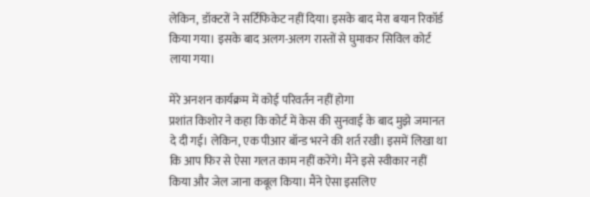लेकिन, डॉक्टरों ने सर्टिफिकेट नहीं दिया। इसके बाद मेरा बयान रिकॉर्ड किया गया। इसके बाद अलग-अलग रास्तों से घुमाकर सिविल कोर्ट लाया गया।

मेरे अनशन कार्यक्रम में कोई परिवर्तन नहीं होगा
प्रशांत किशोर ने कहा कि कोर्ट में केस की सुनवाई के बाद मुझे जमानत दे दी गई। लेकिन, एक पीआर बॉन्ड भरने की शर्त रखी। इसमें लिखा था कि आप फिर से ऐसा गलत काम नहीं करेंगे। मैंने इसे स्वीकार नहीं किया और जेल जाना कबूल किया। मैंने ऐसा इसलिए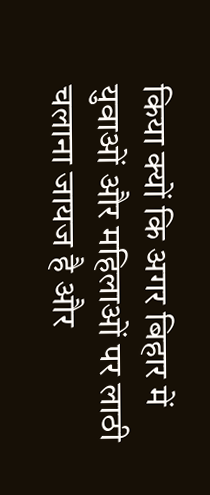किया क्यों कि अगर बिहार में युवाओं और महिलाओं पर लाठी चलाना जायज है और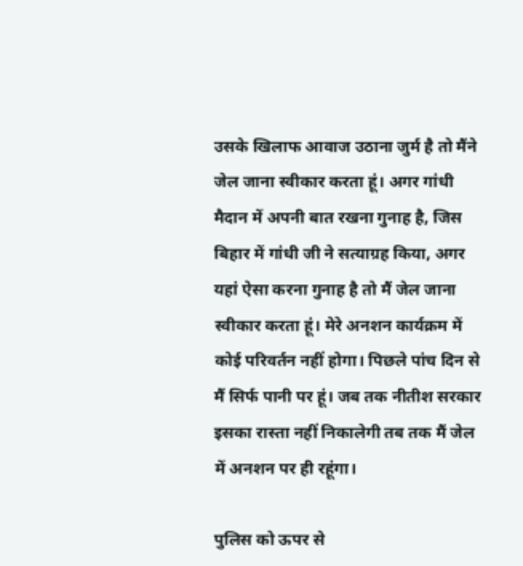उसके खिलाफ आवाज उठाना जुर्म है तो मैंने जेल जाना स्वीकार करता हूं। अगर गांधी मैदान में अपनी बात रखना गुनाह है, जिस बिहार में गांधी जी ने सत्याग्रह किया, अगर यहां ऐसा करना गुनाह है तो मैं जेल जाना स्वीकार करता हूं। मेरे अनशन कार्यक्रम में कोई परिवर्तन नहीं होगा। पिछले पांच दिन से मैं सिर्फ पानी पर हूं। जब तक नीतीश सरकार इसका रास्ता नहीं निकालेगी तब तक मैं जेल में अनशन पर ही रहूंगा।

पुलिस को ऊपर से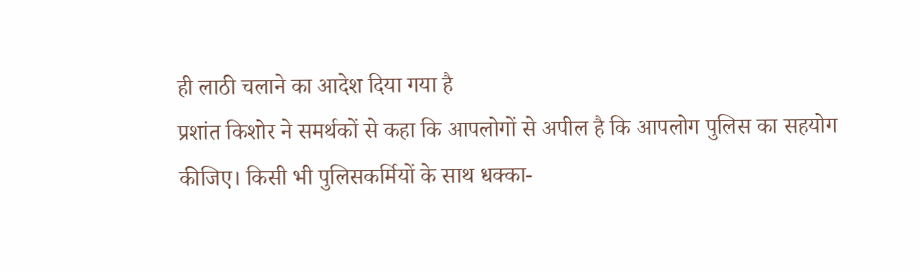ही लाठी चलाने का आदेश दिया गया है
प्रशांत किशोर ने समर्थकों से कहा कि आपलोगों से अपील है कि आपलोग पुलिस का सहयोग कीजिए। किसी भी पुलिसकर्मियों के साथ धक्का-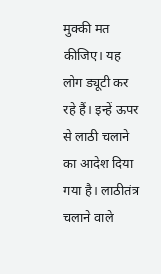मुक्की मत कीजिए। यह लोग ड्यूटी कर रहे हैं। इन्हें ऊपर से लाठी चलाने का आदेश दिया गया है। लाठीतंत्र चलाने वाले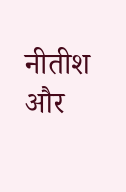नीतीश और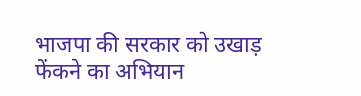भाजपा की सरकार को उखाड़ फेंकने का अभियान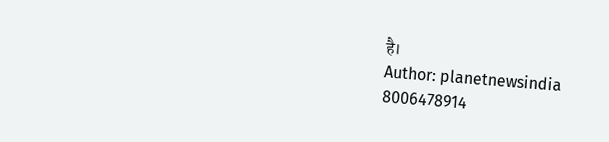है।
Author: planetnewsindia
8006478914